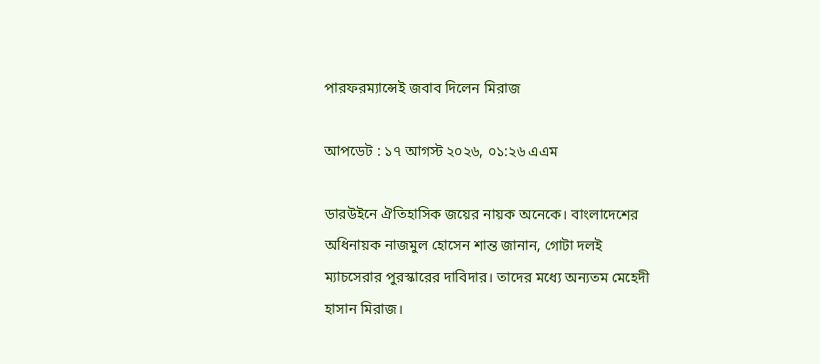পারফরম্যান্সেই জবাব দিলেন মিরাজ

আপডেট : ১৭ আগস্ট ২০২৬, ০১:২৬ এএম

ডারউইনে ঐতিহাসিক জয়ের নায়ক অনেকে। বাংলাদেশের অধিনায়ক নাজমুল হোসেন শান্ত জানান, গোটা দলই ম্যাচসেরার পুরস্কারের দাবিদার। তাদের মধ্যে অন্যতম মেহেদী হাসান মিরাজ।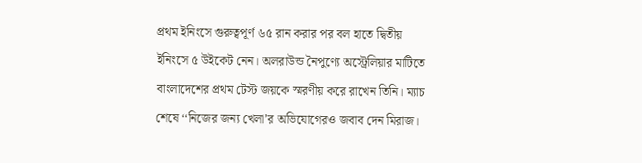প্রথম ইনিংসে গুরুত্বপূর্ণ ৬৫ রান করার পর বল হাতে দ্বিতীয় ইনিংসে ৫ উইকেট নেন। অলরাউন্ড নৈপুণ্যে অস্ট্রেলিয়ার মাটিতে বাংলাদেশের প্রথম টেস্ট জয়কে স্মরণীয় করে রাখেন তিনি। ম্যাচ শেষে ‘‘নিজের জন্য খেলা’র অভিযোগেরও জবাব দেন মিরাজ।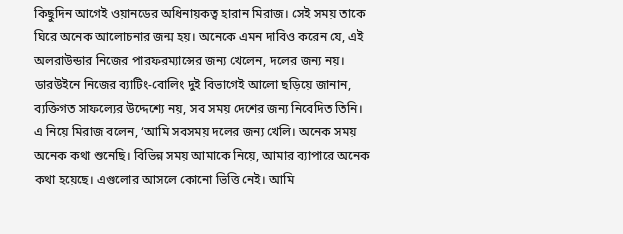কিছুদিন আগেই ওয়ানডের অধিনায়কত্ব হারান মিরাজ। সেই সময় তাকে ঘিরে অনেক আলোচনার জন্ম হয়। অনেকে এমন দাবিও করেন যে, এই অলরাউন্ডার নিজের পারফরম্যান্সের জন্য খেলেন, দলের জন্য নয়। ডারউইনে নিজের ব্যাটিং-বোলিং দুই বিভাগেই আলো ছড়িয়ে জানান, ব্যক্তিগত সাফল্যের উদ্দেশ্যে নয়, সব সময় দেশের জন্য নিবেদিত তিনি। এ নিয়ে মিরাজ বলেন, ‘আমি সবসময় দলের জন্য খেলি। অনেক সময় অনেক কথা শুনেছি। বিভিন্ন সময় আমাকে নিয়ে, আমার ব্যাপারে অনেক কথা হয়েছে। এগুলোর আসলে কোনো ভিত্তি নেই। আমি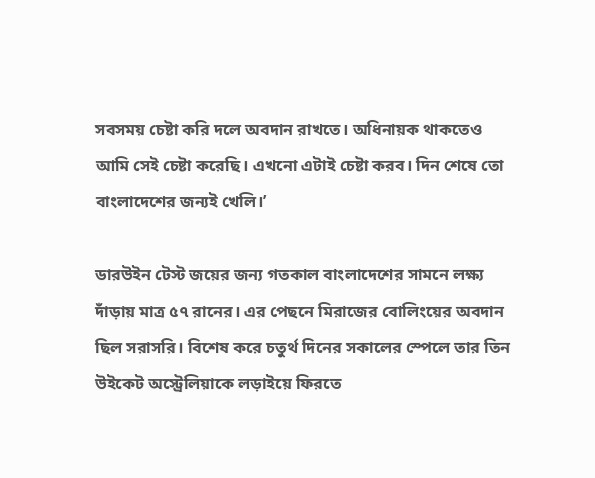সবসময় চেষ্টা করি দলে অবদান রাখতে। অধিনায়ক থাকতেও আমি সেই চেষ্টা করেছি। এখনো এটাই চেষ্টা করব। দিন শেষে তো বাংলাদেশের জন্যই খেলি।’

ডারউইন টেস্ট জয়ের জন্য গতকাল বাংলাদেশের সামনে লক্ষ্য দাঁড়ায় মাত্র ৫৭ রানের। এর পেছনে মিরাজের বোলিংয়ের অবদান ছিল সরাসরি। বিশেষ করে চতুর্থ দিনের সকালের স্পেলে তার তিন উইকেট অস্ট্রেলিয়াকে লড়াইয়ে ফিরতে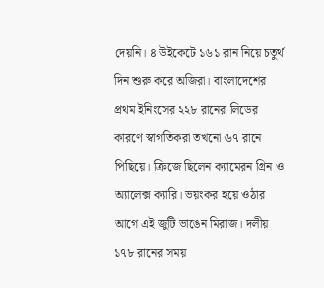দেয়নি। ৪ উইকেটে ১৬১ রান নিয়ে চতুর্থ দিন শুরু করে অজিরা। বাংলাদেশের প্রথম ইনিংসের ২২৮ রানের লিডের কারণে স্বাগতিকরা তখনো ৬৭ রানে পিছিয়ে। ক্রিজে ছিলেন ক্যামেরন গ্রিন ও অ্যালেক্স ক্যারি। ভয়ংকর হয়ে ওঠার আগে এই জুটি ভাঙেন মিরাজ। দলীয় ১৭৮ রানের সময়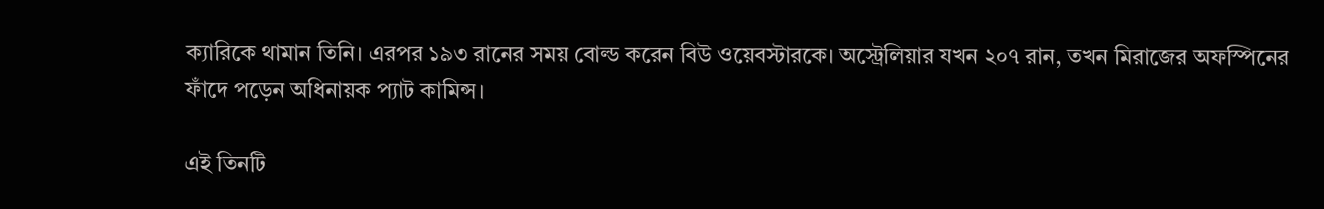ক্যারিকে থামান তিনি। এরপর ১৯৩ রানের সময় বোল্ড করেন বিউ ওয়েবস্টারকে। অস্ট্রেলিয়ার যখন ২০৭ রান, তখন মিরাজের অফস্পিনের ফাঁদে পড়েন অধিনায়ক প্যাট কামিন্স।

এই তিনটি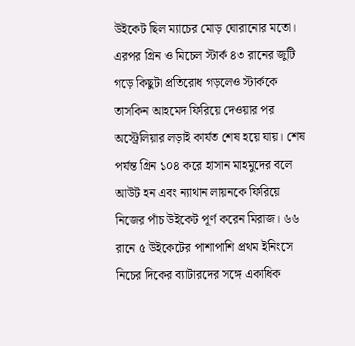উইকেট ছিল ম্যাচের মোড় ঘোরানোর মতো। এরপর গ্রিন ও মিচেল স্টার্ক ৪৩ রানের জুটি গড়ে কিছুটা প্রতিরোধ গড়লেও স্টার্ককে তাসকিন আহমেদ ফিরিয়ে দেওয়ার পর অস্ট্রেলিয়ার লড়াই কার্যত শেষ হয়ে যায়। শেষ পর্যন্ত গ্রিন ১০৪ করে হাসান মাহমুদের বলে আউট হন এবং ন্যাথান লায়নকে ফিরিয়ে নিজের পাঁচ উইকেট পূর্ণ করেন মিরাজ। ৬৬ রানে ৫ উইকেটের পাশাপাশি প্রথম ইনিংসে নিচের দিকের ব্যাটারদের সঙ্গে একাধিক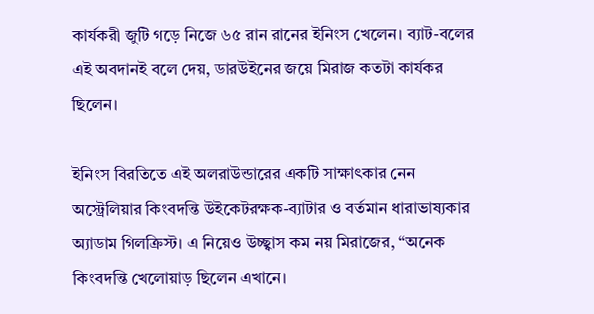কার্যকরী জুটি গড়ে নিজে ৬৫ রান রানের ইনিংস খেলেন। ব্যাট-বলের এই অবদানই বলে দেয়, ডারউইনের জয়ে মিরাজ কতটা কার্যকর ছিলেন।

ইনিংস বিরতিতে এই অলরাউন্ডারের একটি সাক্ষাৎকার নেন অস্ট্রেলিয়ার কিংবদন্তি উইকেটরক্ষক-ব্যাটার ও বর্তমান ধারাভাষ্যকার অ্যাডাম গিলক্রিস্ট। এ নিয়েও উচ্ছ্বাস কম নয় মিরাজের, “অনেক কিংবদন্তি খেলোয়াড় ছিলেন এখানে।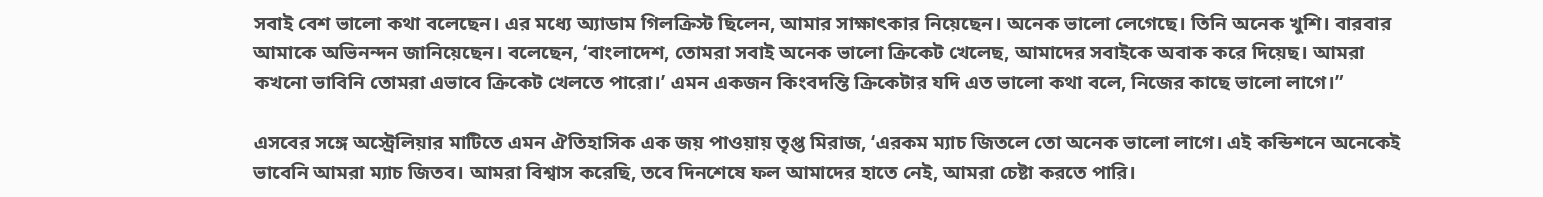সবাই বেশ ভালো কথা বলেছেন। এর মধ্যে অ্যাডাম গিলক্রিস্ট ছিলেন, আমার সাক্ষাৎকার নিয়েছেন। অনেক ভালো লেগেছে। তিনি অনেক খুশি। বারবার আমাকে অভিনন্দন জানিয়েছেন। বলেছেন, ‘বাংলাদেশ, তোমরা সবাই অনেক ভালো ক্রিকেট খেলেছ, আমাদের সবাইকে অবাক করে দিয়েছ। আমরা কখনো ভাবিনি তোমরা এভাবে ক্রিকেট খেলতে পারো।’ এমন একজন কিংবদন্তি ক্রিকেটার যদি এত ভালো কথা বলে, নিজের কাছে ভালো লাগে।”

এসবের সঙ্গে অস্ট্রেলিয়ার মাটিতে এমন ঐতিহাসিক এক জয় পাওয়ায় তৃপ্ত মিরাজ, ‘এরকম ম্যাচ জিতলে তো অনেক ভালো লাগে। এই কন্ডিশনে অনেকেই ভাবেনি আমরা ম্যাচ জিতব। আমরা বিশ্বাস করেছি, তবে দিনশেষে ফল আমাদের হাতে নেই, আমরা চেষ্টা করতে পারি।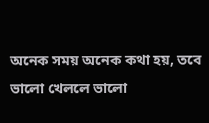অনেক সময় অনেক কথা হয়, তবে ভালো খেললে ভালো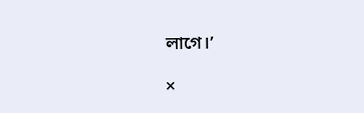লাগে।’

×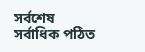সর্বশেষ সর্বাধিক পঠিত